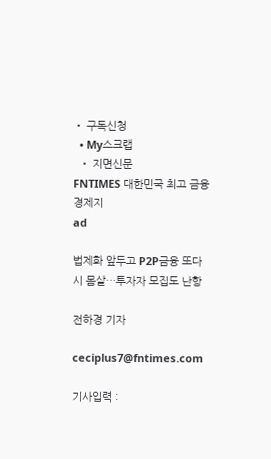• 구독신청
  • My스크랩
  • 지면신문
FNTIMES 대한민국 최고 금융 경제지
ad

법제화 앞두고 P2P금융 또다시 몸살…투자자 모집도 난항

전하경 기자

ceciplus7@fntimes.com

기사입력 :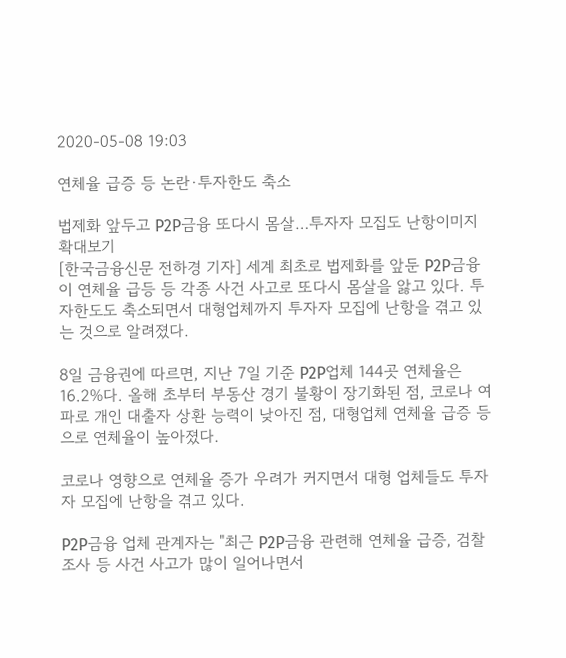2020-05-08 19:03

연체율 급증 등 논란·투자한도 축소

법제화 앞두고 P2P금융 또다시 몸살…투자자 모집도 난항이미지 확대보기
[한국금융신문 전하경 기자] 세계 최초로 법제화를 앞둔 P2P금융이 연체율 급등 등 각종 사건 사고로 또다시 몸살을 앓고 있다. 투자한도도 축소되면서 대형업체까지 투자자 모집에 난항을 겪고 있는 것으로 알려졌다.

8일 금융권에 따르면, 지난 7일 기준 P2P업체 144곳 연체율은 16.2%다. 올해 초부터 부동산 경기 불황이 장기화된 점, 코로나 여파로 개인 대출자 상환 능력이 낮아진 점, 대형업체 연체율 급증 등으로 연체율이 높아졌다.

코로나 영향으로 연체율 증가 우려가 커지면서 대형 업체들도 투자자 모집에 난항을 겪고 있다.

P2P금융 업체 관계자는 "최근 P2P금융 관련해 연체율 급증, 검찰 조사 등 사건 사고가 많이 일어나면서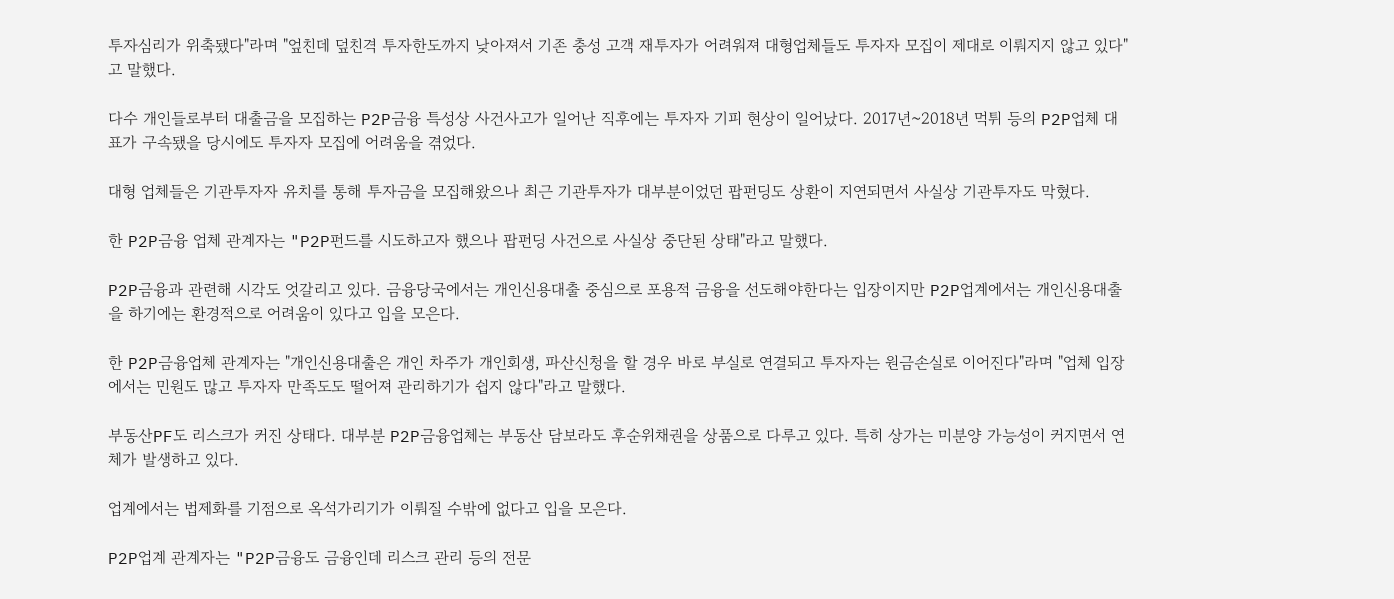투자심리가 위축됐다"라며 "엎친데 덮친격 투자한도까지 낮아져서 기존 충성 고객 재투자가 어려워져 대형업체들도 투자자 모집이 제대로 이뤄지지 않고 있다"고 말했다.

다수 개인들로부터 대출금을 모집하는 P2P금융 특성상 사건사고가 일어난 직후에는 투자자 기피 현상이 일어났다. 2017년~2018년 먹튀 등의 P2P업체 대표가 구속됐을 당시에도 투자자 모집에 어려움을 겪었다.

대형 업체들은 기관투자자 유치를 통해 투자금을 모집해왔으나 최근 기관투자가 대부분이었던 팝펀딩도 상환이 지연되면서 사실상 기관투자도 막혔다.

한 P2P금융 업체 관계자는 "P2P펀드를 시도하고자 했으나 팝펀딩 사건으로 사실상 중단된 상태"라고 말했다.

P2P금융과 관련해 시각도 엇갈리고 있다. 금융당국에서는 개인신용대출 중심으로 포용적 금융을 선도해야한다는 입장이지만 P2P업계에서는 개인신용대출을 하기에는 환경적으로 어려움이 있다고 입을 모은다.

한 P2P금융업체 관계자는 "개인신용대출은 개인 차주가 개인회생, 파산신청을 할 경우 바로 부실로 연결되고 투자자는 원금손실로 이어진다"라며 "업체 입장에서는 민원도 많고 투자자 만족도도 떨어져 관리하기가 쉽지 않다"라고 말했다.

부동산PF도 리스크가 커진 상태다. 대부분 P2P금융업체는 부동산 담보라도 후순위채권을 상품으로 다루고 있다. 특히 상가는 미분양 가능성이 커지면서 연체가 발생하고 있다.

업계에서는 법제화를 기점으로 옥석가리기가 이뤄질 수밖에 없다고 입을 모은다.

P2P업계 관계자는 "P2P금융도 금융인데 리스크 관리 등의 전문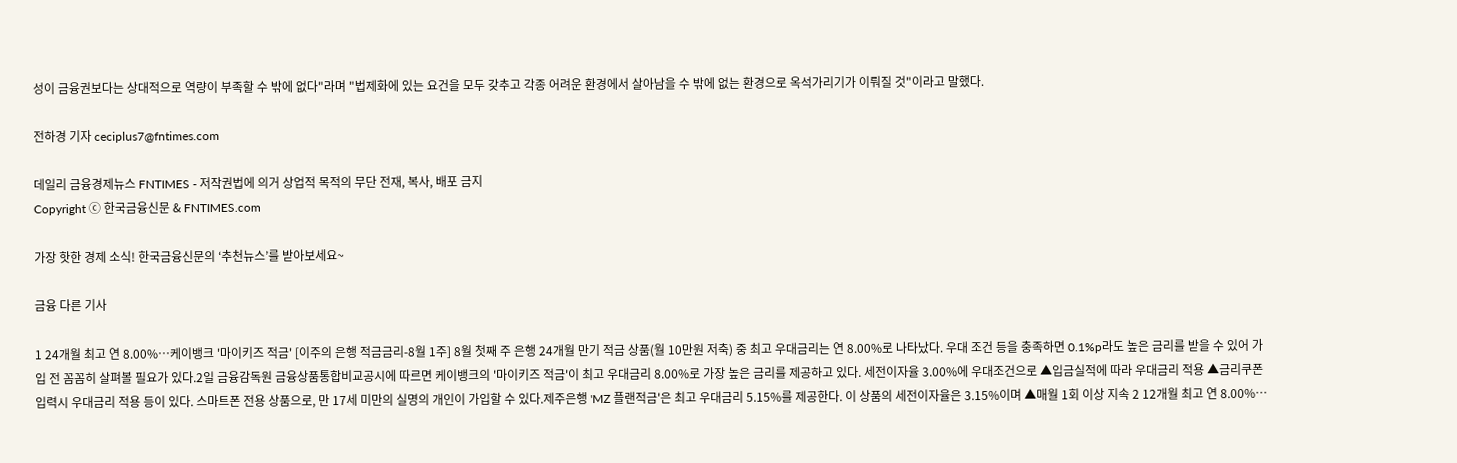성이 금융권보다는 상대적으로 역량이 부족할 수 밖에 없다"라며 "법제화에 있는 요건을 모두 갖추고 각종 어려운 환경에서 살아남을 수 밖에 없는 환경으로 옥석가리기가 이뤄질 것"이라고 말했다.

전하경 기자 ceciplus7@fntimes.com

데일리 금융경제뉴스 FNTIMES - 저작권법에 의거 상업적 목적의 무단 전재, 복사, 배포 금지
Copyright ⓒ 한국금융신문 & FNTIMES.com

가장 핫한 경제 소식! 한국금융신문의 ‘추천뉴스’를 받아보세요~

금융 다른 기사

1 24개월 최고 연 8.00%…케이뱅크 '마이키즈 적금' [이주의 은행 적금금리-8월 1주] 8월 첫째 주 은행 24개월 만기 적금 상품(월 10만원 저축) 중 최고 우대금리는 연 8.00%로 나타났다. 우대 조건 등을 충족하면 0.1%p라도 높은 금리를 받을 수 있어 가입 전 꼼꼼히 살펴볼 필요가 있다.2일 금융감독원 금융상품통합비교공시에 따르면 케이뱅크의 '마이키즈 적금'이 최고 우대금리 8.00%로 가장 높은 금리를 제공하고 있다. 세전이자율 3.00%에 우대조건으로 ▲입금실적에 따라 우대금리 적용 ▲금리쿠폰 입력시 우대금리 적용 등이 있다. 스마트폰 전용 상품으로, 만 17세 미만의 실명의 개인이 가입할 수 있다.제주은행 'MZ 플랜적금'은 최고 우대금리 5.15%를 제공한다. 이 상품의 세전이자율은 3.15%이며 ▲매월 1회 이상 지속 2 12개월 최고 연 8.00%…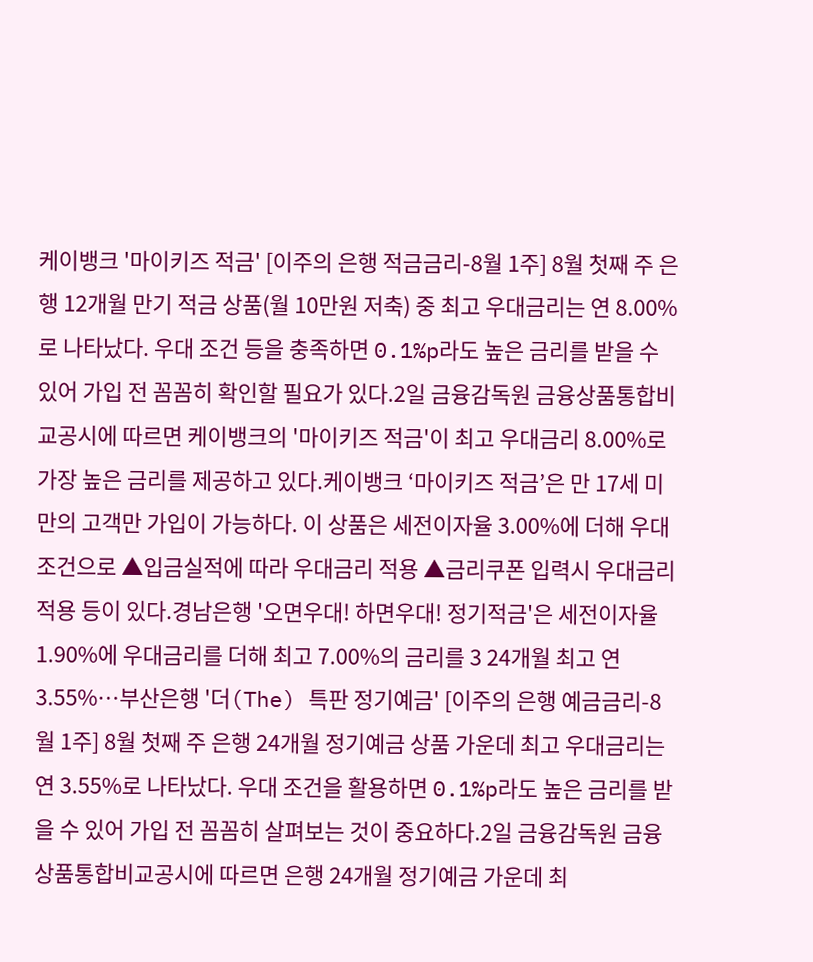케이뱅크 '마이키즈 적금' [이주의 은행 적금금리-8월 1주] 8월 첫째 주 은행 12개월 만기 적금 상품(월 10만원 저축) 중 최고 우대금리는 연 8.00%로 나타났다. 우대 조건 등을 충족하면 0.1%p라도 높은 금리를 받을 수 있어 가입 전 꼼꼼히 확인할 필요가 있다.2일 금융감독원 금융상품통합비교공시에 따르면 케이뱅크의 '마이키즈 적금'이 최고 우대금리 8.00%로 가장 높은 금리를 제공하고 있다.케이뱅크 ‘마이키즈 적금’은 만 17세 미만의 고객만 가입이 가능하다. 이 상품은 세전이자율 3.00%에 더해 우대조건으로 ▲입금실적에 따라 우대금리 적용 ▲금리쿠폰 입력시 우대금리 적용 등이 있다.경남은행 '오면우대! 하면우대! 정기적금'은 세전이자율 1.90%에 우대금리를 더해 최고 7.00%의 금리를 3 24개월 최고 연 3.55%…부산은행 '더(The) 특판 정기예금' [이주의 은행 예금금리-8월 1주] 8월 첫째 주 은행 24개월 정기예금 상품 가운데 최고 우대금리는 연 3.55%로 나타났다. 우대 조건을 활용하면 0.1%p라도 높은 금리를 받을 수 있어 가입 전 꼼꼼히 살펴보는 것이 중요하다.2일 금융감독원 금융상품통합비교공시에 따르면 은행 24개월 정기예금 가운데 최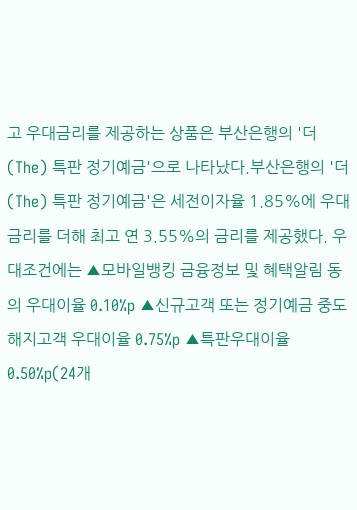고 우대금리를 제공하는 상품은 부산은행의 '더(The) 특판 정기예금'으로 나타났다.부산은행의 '더(The) 특판 정기예금'은 세전이자율 1.85%에 우대금리를 더해 최고 연 3.55%의 금리를 제공했다. 우대조건에는 ▲모바일뱅킹 금융정보 및 혜택알림 동의 우대이율 0.10%p ▲신규고객 또는 정기예금 중도해지고객 우대이율 0.75%p ▲특판우대이율 0.50%p(24개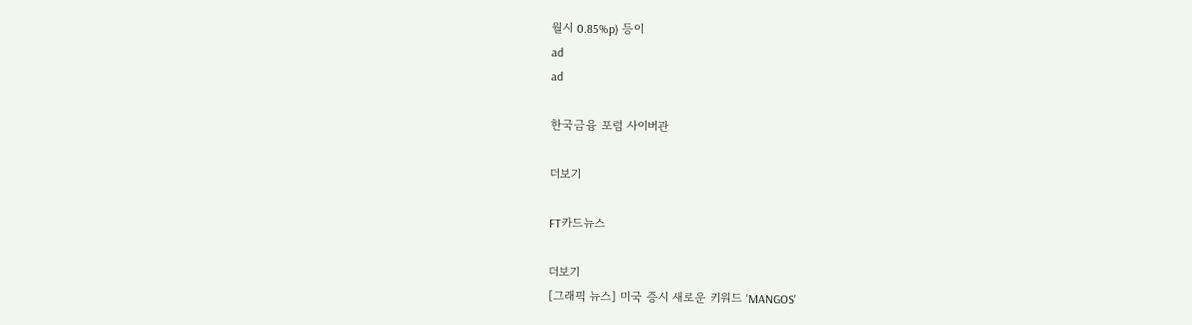월시 0.85%p) 등이
ad
ad

한국금융 포럼 사이버관

더보기

FT카드뉴스

더보기
[그래픽 뉴스] 미국 증시 새로운 키워드 'MANGOS'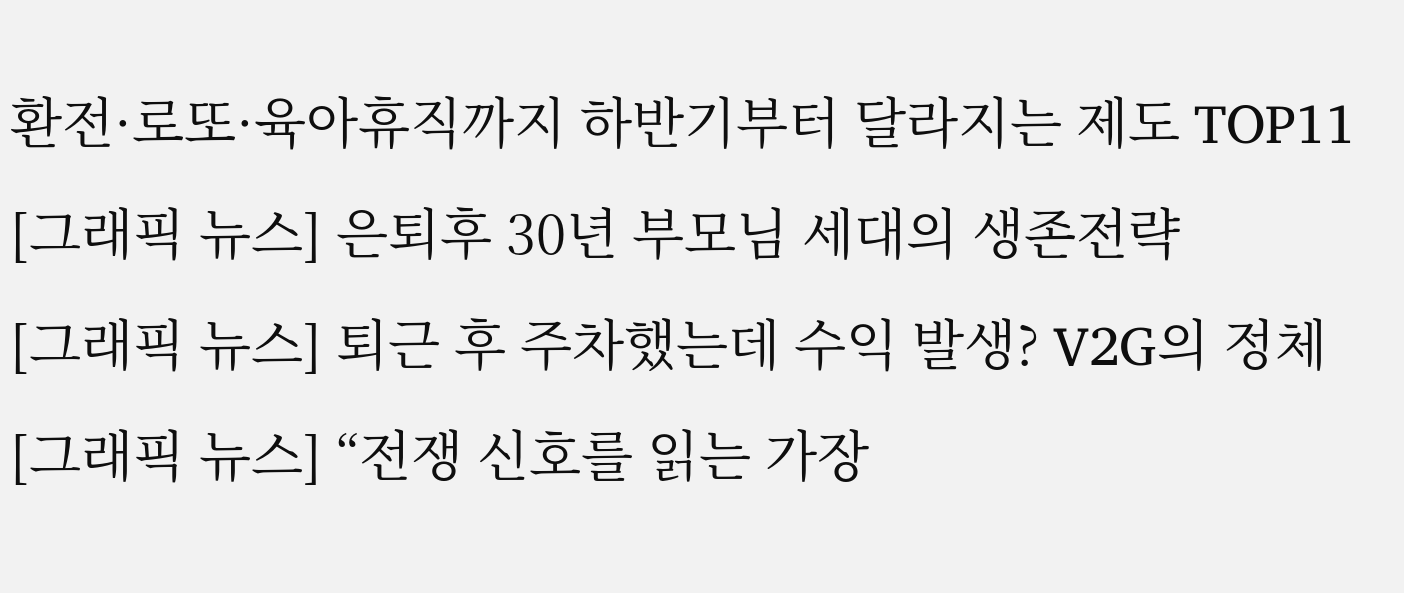환전·로또·육아휴직까지 하반기부터 달라지는 제도 TOP11
[그래픽 뉴스] 은퇴후 30년 부모님 세대의 생존전략
[그래픽 뉴스] 퇴근 후 주차했는데 수익 발생? V2G의 정체
[그래픽 뉴스] “전쟁 신호를 읽는 가장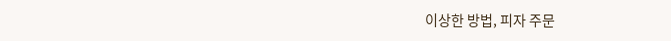이상한 방법, 피자 주문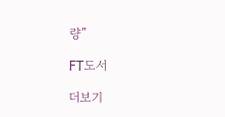량”

FT도서

더보기